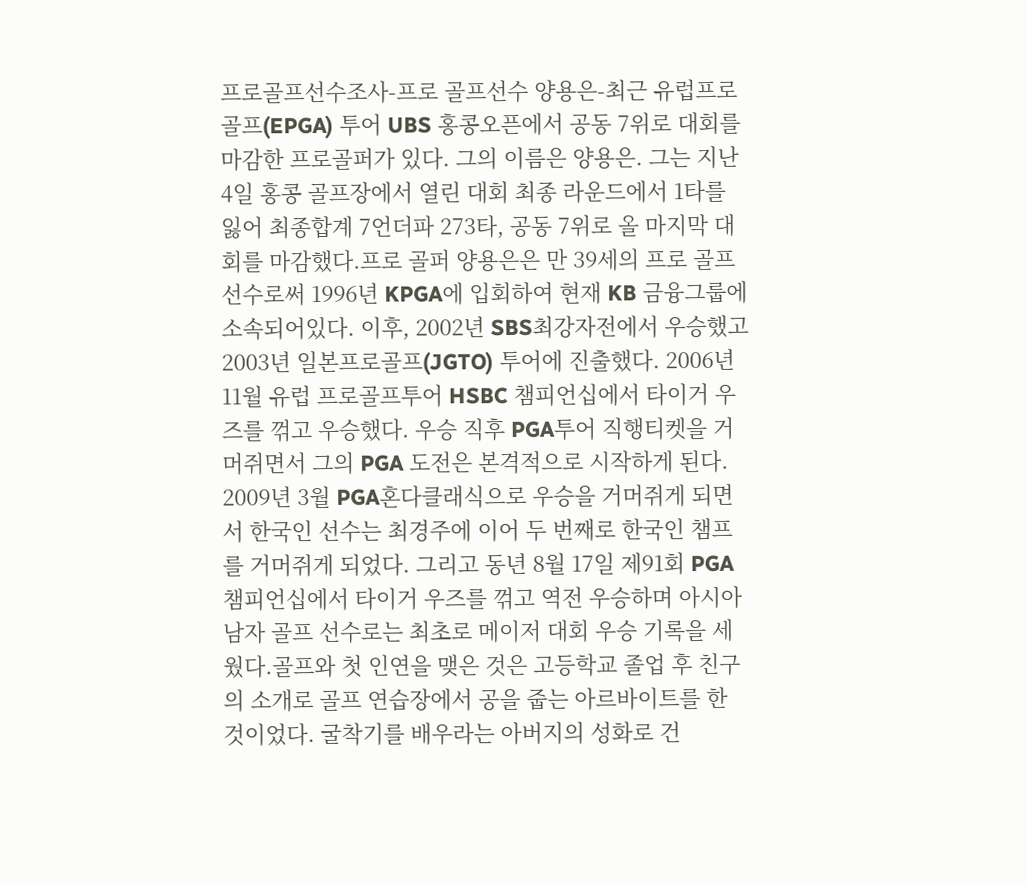프로골프선수조사-프로 골프선수 양용은-최근 유럽프로골프(EPGA) 투어 UBS 홍콩오픈에서 공동 7위로 대회를 마감한 프로골퍼가 있다. 그의 이름은 양용은. 그는 지난 4일 홍콩 골프장에서 열린 대회 최종 라운드에서 1타를 잃어 최종합계 7언더파 273타, 공동 7위로 올 마지막 대회를 마감했다.프로 골퍼 양용은은 만 39세의 프로 골프선수로써 1996년 KPGA에 입회하여 현재 KB 금융그룹에 소속되어있다. 이후, 2002년 SBS최강자전에서 우승했고 2003년 일본프로골프(JGTO) 투어에 진출했다. 2006년 11월 유럽 프로골프투어 HSBC 챔피언십에서 타이거 우즈를 꺾고 우승했다. 우승 직후 PGA투어 직행티켓을 거머쥐면서 그의 PGA 도전은 본격적으로 시작하게 된다. 2009년 3월 PGA혼다클래식으로 우승을 거머쥐게 되면서 한국인 선수는 최경주에 이어 두 번째로 한국인 챔프를 거머쥐게 되었다. 그리고 동년 8월 17일 제91회 PGA 챔피언십에서 타이거 우즈를 꺾고 역전 우승하며 아시아 남자 골프 선수로는 최초로 메이저 대회 우승 기록을 세웠다.골프와 첫 인연을 맺은 것은 고등학교 졸업 후 친구의 소개로 골프 연습장에서 공을 줍는 아르바이트를 한 것이었다. 굴착기를 배우라는 아버지의 성화로 건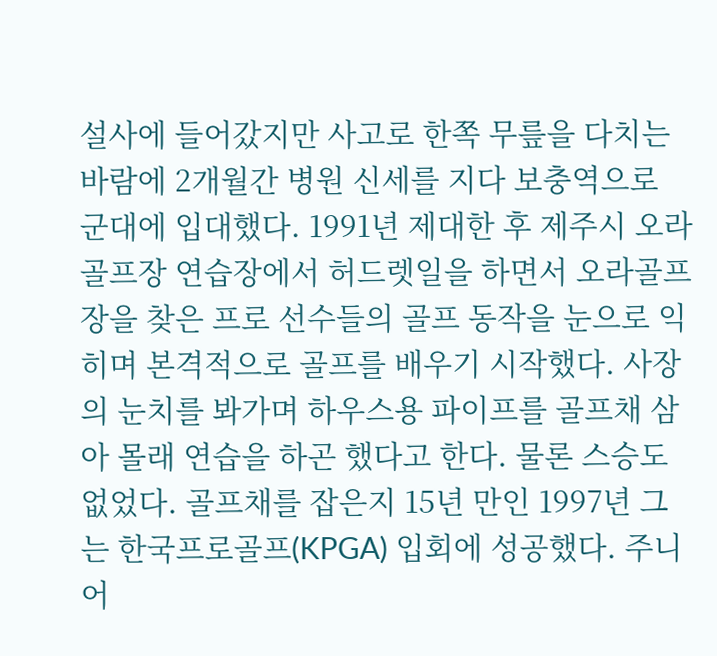설사에 들어갔지만 사고로 한쪽 무릎을 다치는 바람에 2개월간 병원 신세를 지다 보충역으로 군대에 입대했다. 1991년 제대한 후 제주시 오라골프장 연습장에서 허드렛일을 하면서 오라골프장을 찾은 프로 선수들의 골프 동작을 눈으로 익히며 본격적으로 골프를 배우기 시작했다. 사장의 눈치를 봐가며 하우스용 파이프를 골프채 삼아 몰래 연습을 하곤 했다고 한다. 물론 스승도 없었다. 골프채를 잡은지 15년 만인 1997년 그는 한국프로골프(KPGA) 입회에 성공했다. 주니어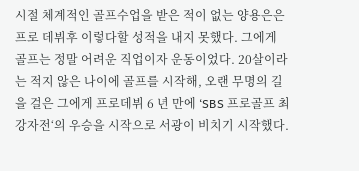시절 체계적인 골프수업을 받은 적이 없는 양용은은 프로 데뷔후 이렇다할 성적을 내지 못했다. 그에게 골프는 정말 어려운 직업이자 운동이었다. 20살이라는 적지 않은 나이에 골프를 시작해, 오랜 무명의 길을 걸은 그에게 프로데뷔 6 년 만에 ‘SBS 프로골프 최강자전‘의 우승을 시작으로 서광이 비치기 시작했다.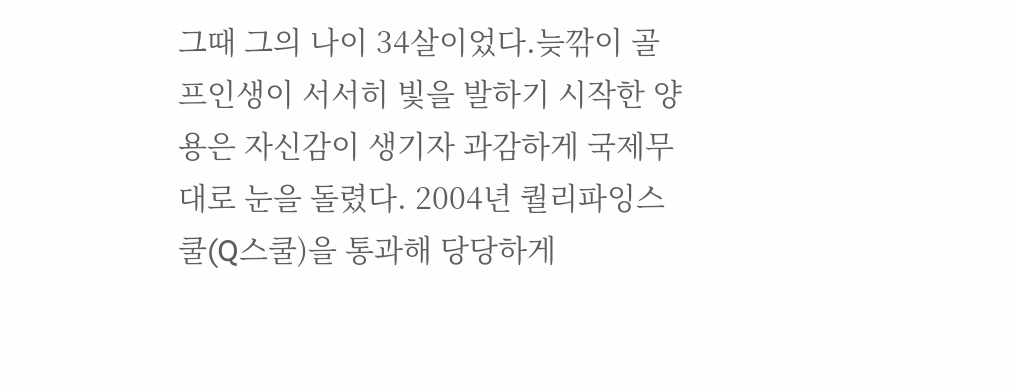그때 그의 나이 34살이었다.늦깎이 골프인생이 서서히 빛을 발하기 시작한 양용은 자신감이 생기자 과감하게 국제무대로 눈을 돌렸다. 2004년 퀄리파잉스쿨(Q스쿨)을 통과해 당당하게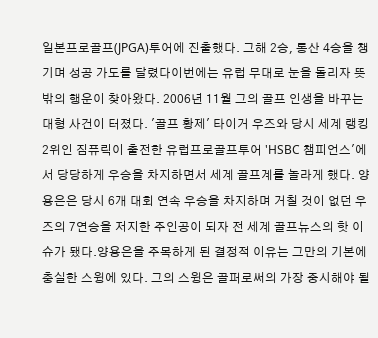일본프로골프(JPGA)투어에 진출했다. 그해 2승, 통산 4승을 챙기며 성공 가도를 달렸다이번에는 유럽 무대로 눈을 돌리자 뜻밖의 행운이 찾아왔다. 2006년 11월 그의 골프 인생을 바꾸는 대형 사건이 터졌다. '골프 황제' 타이거 우즈와 당시 세계 랭킹 2위인 짐퓨릭이 출전한 유럽프로골프투어 'HSBC 챔피언스'에서 당당하게 우승을 차지하면서 세계 골프계를 놀라게 했다. 양용은은 당시 6개 대회 연속 우승을 차지하며 거칠 것이 없던 우즈의 7연승을 저지한 주인공이 되자 전 세계 골프뉴스의 핫 이슈가 됐다.양용은을 주목하게 된 결정적 이유는 그만의 기본에 충실한 스윙에 있다. 그의 스윙은 골퍼로써의 가장 중시해야 될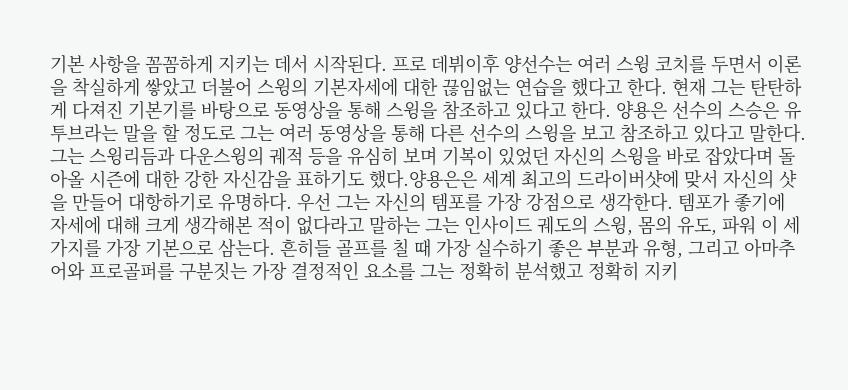기본 사항을 꼼꼼하게 지키는 데서 시작된다. 프로 데뷔이후 양선수는 여러 스윙 코치를 두면서 이론을 착실하게 쌓았고 더불어 스윙의 기본자세에 대한 끊임없는 연습을 했다고 한다. 현재 그는 탄탄하게 다져진 기본기를 바탕으로 동영상을 통해 스윙을 참조하고 있다고 한다. 양용은 선수의 스승은 유투브라는 말을 할 정도로 그는 여러 동영상을 통해 다른 선수의 스윙을 보고 참조하고 있다고 말한다. 그는 스윙리듬과 다운스윙의 궤적 등을 유심히 보며 기복이 있었던 자신의 스윙을 바로 잡았다며 돌아올 시즌에 대한 강한 자신감을 표하기도 했다.양용은은 세계 최고의 드라이버샷에 맞서 자신의 샷을 만들어 대항하기로 유명하다. 우선 그는 자신의 템포를 가장 강점으로 생각한다. 템포가 좋기에 자세에 대해 크게 생각해본 적이 없다라고 말하는 그는 인사이드 궤도의 스윙, 몸의 유도, 파워 이 세 가지를 가장 기본으로 삼는다. 흔히들 골프를 칠 때 가장 실수하기 좋은 부분과 유형, 그리고 아마추어와 프로골퍼를 구분짓는 가장 결정적인 요소를 그는 정확히 분석했고 정확히 지키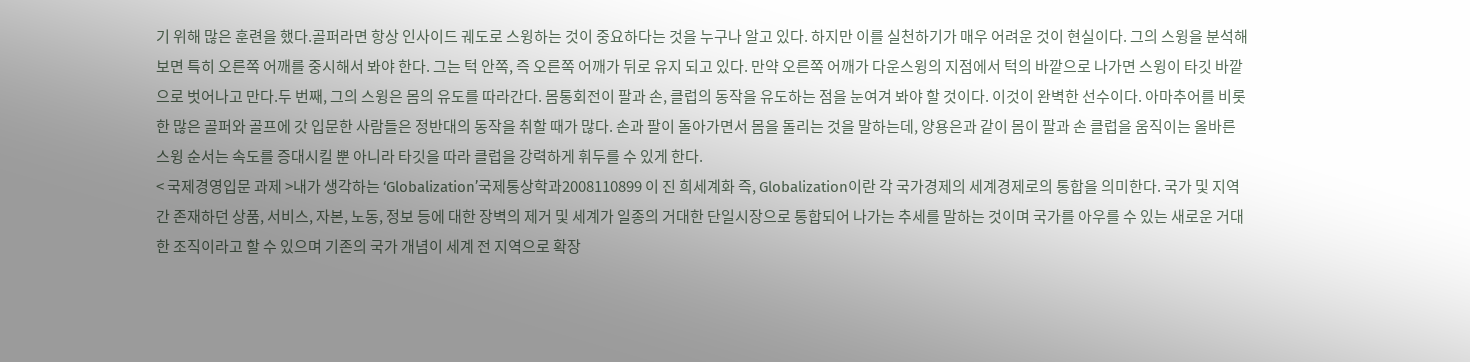기 위해 많은 훈련을 했다.골퍼라면 항상 인사이드 궤도로 스윙하는 것이 중요하다는 것을 누구나 알고 있다. 하지만 이를 실천하기가 매우 어려운 것이 현실이다. 그의 스윙을 분석해 보면 특히 오른쪽 어깨를 중시해서 봐야 한다. 그는 턱 안쪽, 즉 오른쪽 어깨가 뒤로 유지 되고 있다. 만약 오른쪽 어깨가 다운스윙의 지점에서 턱의 바깥으로 나가면 스윙이 타깃 바깥으로 벗어나고 만다.두 번째, 그의 스윙은 몸의 유도를 따라간다. 몸통회전이 팔과 손, 클럽의 동작을 유도하는 점을 눈여겨 봐야 할 것이다. 이것이 완벽한 선수이다. 아마추어를 비롯한 많은 골퍼와 골프에 갓 입문한 사람들은 정반대의 동작을 취할 때가 많다. 손과 팔이 돌아가면서 몸을 돌리는 것을 말하는데, 양용은과 같이 몸이 팔과 손 클럽을 움직이는 올바른 스윙 순서는 속도를 증대시킬 뿐 아니라 타깃을 따라 클럽을 강력하게 휘두를 수 있게 한다.
< 국제경영입문 과제 >내가 생각하는 ‘Globalization’국제통상학과2008110899 이 진 희세계화 즉, Globalization이란 각 국가경제의 세계경제로의 통합을 의미한다. 국가 및 지역 간 존재하던 상품, 서비스, 자본, 노동, 정보 등에 대한 장벽의 제거 및 세계가 일종의 거대한 단일시장으로 통합되어 나가는 추세를 말하는 것이며 국가를 아우를 수 있는 새로운 거대한 조직이라고 할 수 있으며 기존의 국가 개념이 세계 전 지역으로 확장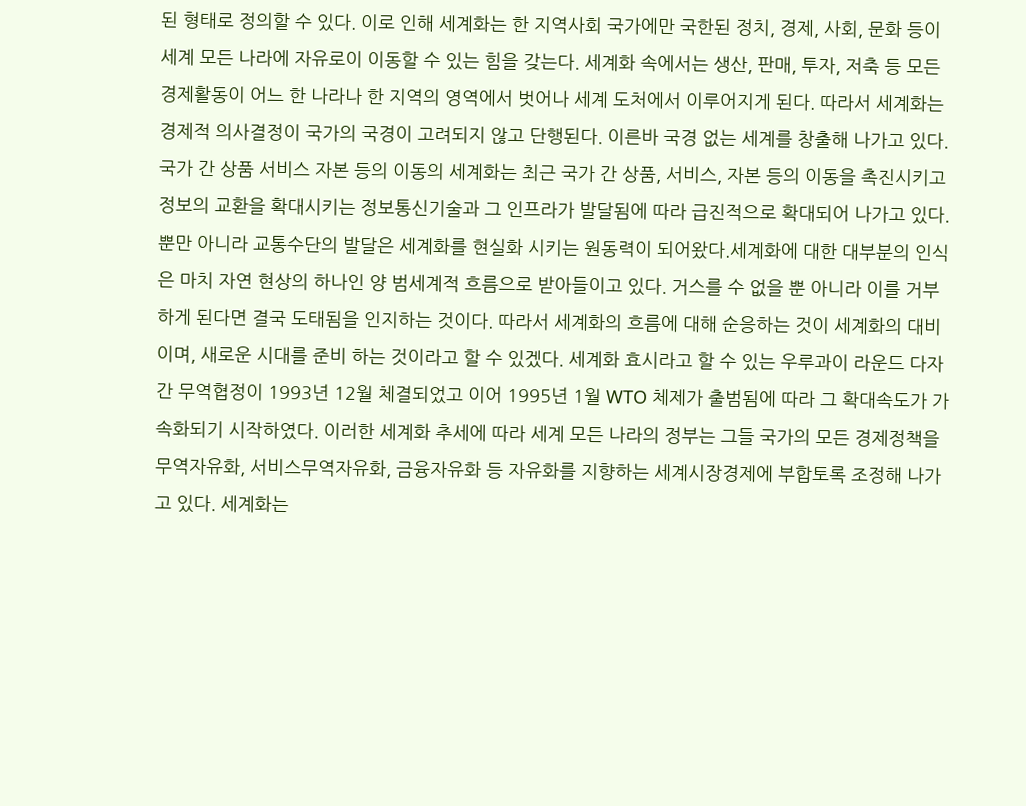된 형태로 정의할 수 있다. 이로 인해 세계화는 한 지역사회 국가에만 국한된 정치, 경제, 사회, 문화 등이 세계 모든 나라에 자유로이 이동할 수 있는 힘을 갖는다. 세계화 속에서는 생산, 판매, 투자, 저축 등 모든 경제활동이 어느 한 나라나 한 지역의 영역에서 벗어나 세계 도처에서 이루어지게 된다. 따라서 세계화는 경제적 의사결정이 국가의 국경이 고려되지 않고 단행된다. 이른바 국경 없는 세계를 창출해 나가고 있다. 국가 간 상품 서비스 자본 등의 이동의 세계화는 최근 국가 간 상품, 서비스, 자본 등의 이동을 촉진시키고 정보의 교환을 확대시키는 정보통신기술과 그 인프라가 발달됨에 따라 급진적으로 확대되어 나가고 있다. 뿐만 아니라 교통수단의 발달은 세계화를 현실화 시키는 원동력이 되어왔다.세계화에 대한 대부분의 인식은 마치 자연 현상의 하나인 양 범세계적 흐름으로 받아들이고 있다. 거스를 수 없을 뿐 아니라 이를 거부하게 된다면 결국 도태됨을 인지하는 것이다. 따라서 세계화의 흐름에 대해 순응하는 것이 세계화의 대비이며, 새로운 시대를 준비 하는 것이라고 할 수 있겠다. 세계화 효시라고 할 수 있는 우루과이 라운드 다자간 무역협정이 1993년 12월 체결되었고 이어 1995년 1월 WTO 체제가 출범됨에 따라 그 확대속도가 가속화되기 시작하였다. 이러한 세계화 추세에 따라 세계 모든 나라의 정부는 그들 국가의 모든 경제정책을 무역자유화, 서비스무역자유화, 금융자유화 등 자유화를 지향하는 세계시장경제에 부합토록 조정해 나가고 있다. 세계화는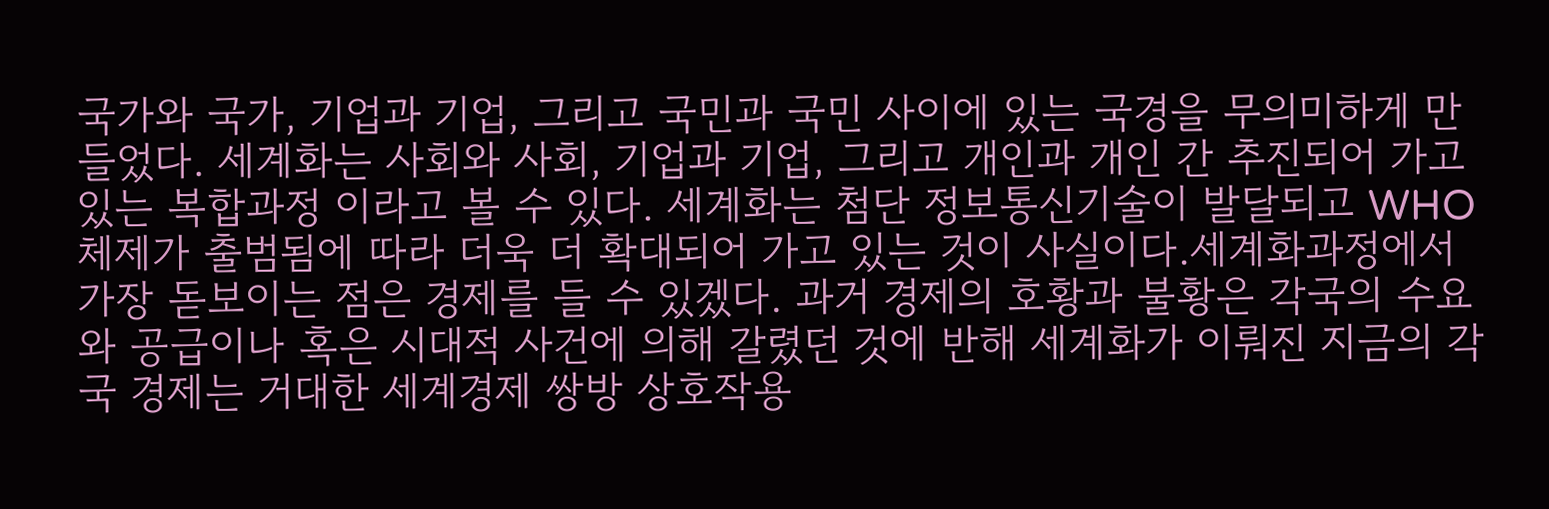국가와 국가, 기업과 기업, 그리고 국민과 국민 사이에 있는 국경을 무의미하게 만들었다. 세계화는 사회와 사회, 기업과 기업, 그리고 개인과 개인 간 추진되어 가고 있는 복합과정 이라고 볼 수 있다. 세계화는 첨단 정보통신기술이 발달되고 WHO체제가 출범됨에 따라 더욱 더 확대되어 가고 있는 것이 사실이다.세계화과정에서 가장 돋보이는 점은 경제를 들 수 있겠다. 과거 경제의 호황과 불황은 각국의 수요와 공급이나 혹은 시대적 사건에 의해 갈렸던 것에 반해 세계화가 이뤄진 지금의 각국 경제는 거대한 세계경제 쌍방 상호작용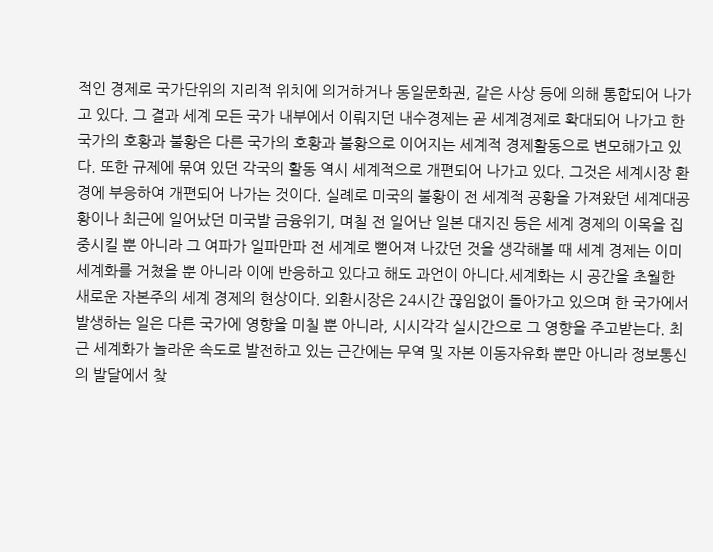적인 경제로 국가단위의 지리적 위치에 의거하거나 동일문화권, 같은 사상 등에 의해 통합되어 나가고 있다. 그 결과 세계 모든 국가 내부에서 이뤄지던 내수경제는 곧 세계경제로 확대되어 나가고 한 국가의 호황과 불황은 다른 국가의 호황과 불황으로 이어지는 세계적 경제활동으로 변모해가고 있다. 또한 규제에 묶여 있던 각국의 활동 역시 세계적으로 개편되어 나가고 있다. 그것은 세계시장 환경에 부응하여 개편되어 나가는 것이다. 실례로 미국의 불황이 전 세계적 공황을 가져왔던 세계대공황이나 최근에 일어났던 미국발 금융위기, 며칠 전 일어난 일본 대지진 등은 세계 경제의 이목을 집중시킬 뿐 아니라 그 여파가 일파만파 전 세계로 뻗어져 나갔던 것을 생각해볼 때 세계 경제는 이미 세계화를 거쳤을 뿐 아니라 이에 반응하고 있다고 해도 과언이 아니다.세계화는 시 공간을 초월한 새로운 자본주의 세계 경제의 현상이다. 외환시장은 24시간 끊임없이 돌아가고 있으며 한 국가에서 발생하는 일은 다른 국가에 영향을 미칠 뿐 아니라, 시시각각 실시간으로 그 영향을 주고받는다. 최근 세계화가 놀라운 속도로 발전하고 있는 근간에는 무역 및 자본 이동자유화 뿐만 아니라 정보통신의 발달에서 찾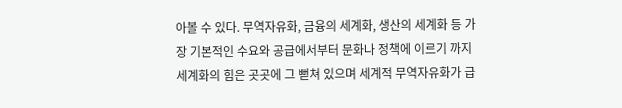아볼 수 있다. 무역자유화, 금융의 세계화, 생산의 세계화 등 가장 기본적인 수요와 공급에서부터 문화나 정책에 이르기 까지 세계화의 힘은 곳곳에 그 뻗쳐 있으며 세계적 무역자유화가 급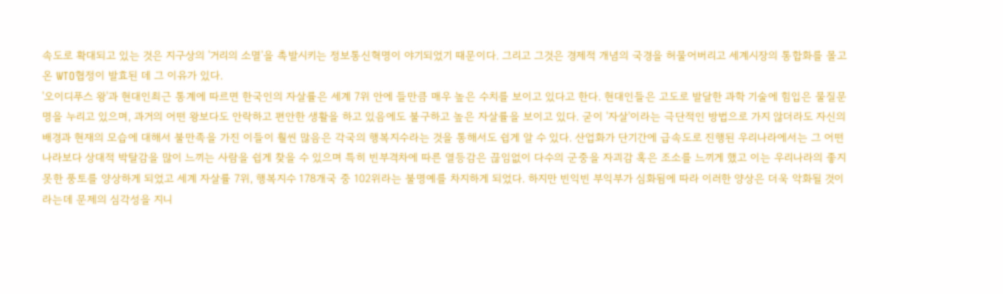속도로 확대되고 있는 것은 지구상의 '거리의 소멸'을 촉발시키는 정보통신혁명이 야기되었기 때문이다. 그리고 그것은 경제적 개념의 국경을 허물어버리고 세계시장의 통합화를 몰고 온 WTO협정이 발효된 데 그 이유가 있다.
'오이디푸스 왕'과 현대인최근 통계에 따르면 한국인의 자살률은 세계 7위 안에 들만큼 매우 높은 수치를 보이고 있다고 한다. 현대인들은 고도로 발달한 과학 기술에 힘입은 물질문명을 누리고 있으며, 과거의 어떤 왕보다도 안락하고 편안한 생활을 하고 있음에도 불구하고 높은 자살률을 보이고 있다. 굳이 '자살'이라는 극단적인 방법으로 가지 않더라도 자신의 배경과 현재의 모습에 대해서 불만족을 가진 이들이 훨씬 많음은 각국의 행복지수라는 것을 통해서도 쉽게 알 수 있다. 산업화가 단기간에 급속도로 진행된 우리나라에서는 그 어떤 나라보다 상대적 박탈감을 많이 느끼는 사람을 쉽게 찾을 수 있으며 특히 빈부격차에 따른 열등감은 끊임없이 다수의 군중을 자괴감 혹은 조소를 느끼게 했고 이는 우리나라의 좋지 못한 풍토를 양상하게 되었고 세계 자살률 7위, 행복지수 178개국 중 102위라는 불명예를 차지하게 되었다. 하지만 빈익빈 부익부가 심화됨에 따라 이러한 양상은 더욱 악화될 것이라는데 문제의 심각성을 지니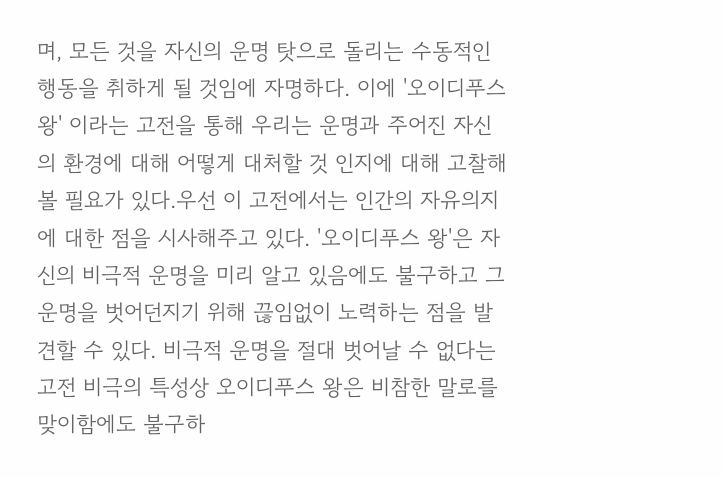며, 모든 것을 자신의 운명 탓으로 돌리는 수동적인 행동을 취하게 될 것임에 자명하다. 이에 '오이디푸스 왕' 이라는 고전을 통해 우리는 운명과 주어진 자신의 환경에 대해 어떻게 대처할 것 인지에 대해 고찰해 볼 필요가 있다.우선 이 고전에서는 인간의 자유의지에 대한 점을 시사해주고 있다. '오이디푸스 왕'은 자신의 비극적 운명을 미리 알고 있음에도 불구하고 그 운명을 벗어던지기 위해 끊임없이 노력하는 점을 발견할 수 있다. 비극적 운명을 절대 벗어날 수 없다는 고전 비극의 특성상 오이디푸스 왕은 비참한 말로를 맞이함에도 불구하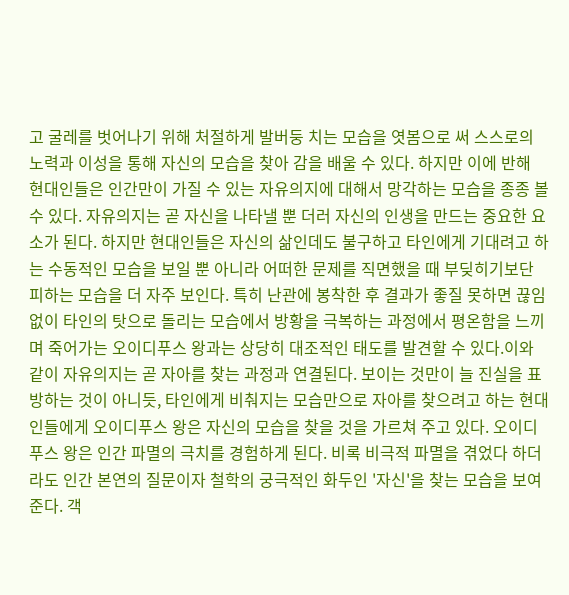고 굴레를 벗어나기 위해 처절하게 발버둥 치는 모습을 엿봄으로 써 스스로의 노력과 이성을 통해 자신의 모습을 찾아 감을 배울 수 있다. 하지만 이에 반해 현대인들은 인간만이 가질 수 있는 자유의지에 대해서 망각하는 모습을 종종 볼 수 있다. 자유의지는 곧 자신을 나타낼 뿐 더러 자신의 인생을 만드는 중요한 요소가 된다. 하지만 현대인들은 자신의 삶인데도 불구하고 타인에게 기대려고 하는 수동적인 모습을 보일 뿐 아니라 어떠한 문제를 직면했을 때 부딪히기보단 피하는 모습을 더 자주 보인다. 특히 난관에 봉착한 후 결과가 좋질 못하면 끊임없이 타인의 탓으로 돌리는 모습에서 방황을 극복하는 과정에서 평온함을 느끼며 죽어가는 오이디푸스 왕과는 상당히 대조적인 태도를 발견할 수 있다.이와 같이 자유의지는 곧 자아를 찾는 과정과 연결된다. 보이는 것만이 늘 진실을 표방하는 것이 아니듯, 타인에게 비춰지는 모습만으로 자아를 찾으려고 하는 현대인들에게 오이디푸스 왕은 자신의 모습을 찾을 것을 가르쳐 주고 있다. 오이디푸스 왕은 인간 파멸의 극치를 경험하게 된다. 비록 비극적 파멸을 겪었다 하더라도 인간 본연의 질문이자 철학의 궁극적인 화두인 '자신'을 찾는 모습을 보여준다. 객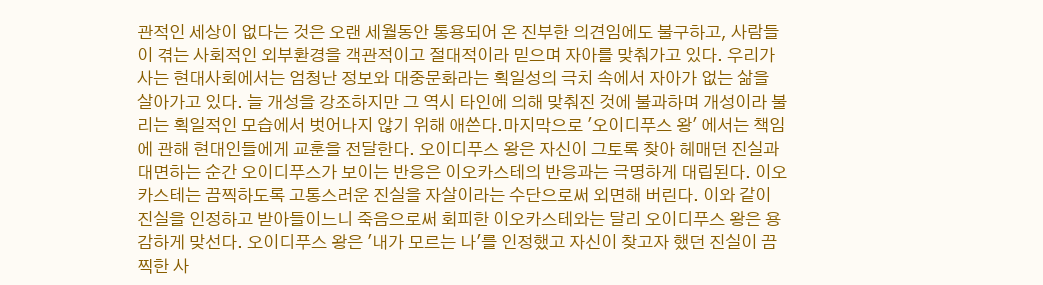관적인 세상이 없다는 것은 오랜 세월동안 통용되어 온 진부한 의견임에도 불구하고, 사람들이 겪는 사회적인 외부환경을 객관적이고 절대적이라 믿으며 자아를 맞춰가고 있다. 우리가 사는 현대사회에서는 엄청난 정보와 대중문화라는 획일성의 극치 속에서 자아가 없는 삶을 살아가고 있다. 늘 개성을 강조하지만 그 역시 타인에 의해 맞춰진 것에 불과하며 개성이라 불리는 획일적인 모습에서 벗어나지 않기 위해 애쓴다.마지막으로 '오이디푸스 왕' 에서는 책임에 관해 현대인들에게 교훈을 전달한다. 오이디푸스 왕은 자신이 그토록 찾아 헤매던 진실과 대면하는 순간 오이디푸스가 보이는 반응은 이오카스테의 반응과는 극명하게 대립된다. 이오카스테는 끔찍하도록 고통스러운 진실을 자살이라는 수단으로써 외면해 버린다. 이와 같이 진실을 인정하고 받아들이느니 죽음으로써 회피한 이오카스테와는 달리 오이디푸스 왕은 용감하게 맞선다. 오이디푸스 왕은 '내가 모르는 나'를 인정했고 자신이 찾고자 했던 진실이 끔찍한 사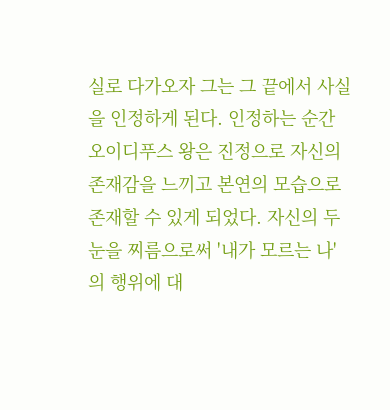실로 다가오자 그는 그 끝에서 사실을 인정하게 된다. 인정하는 순간 오이디푸스 왕은 진정으로 자신의 존재감을 느끼고 본연의 모습으로 존재할 수 있게 되었다. 자신의 두 눈을 찌름으로써 '내가 모르는 나'의 행위에 대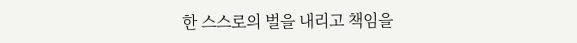한 스스로의 벌을 내리고 책임을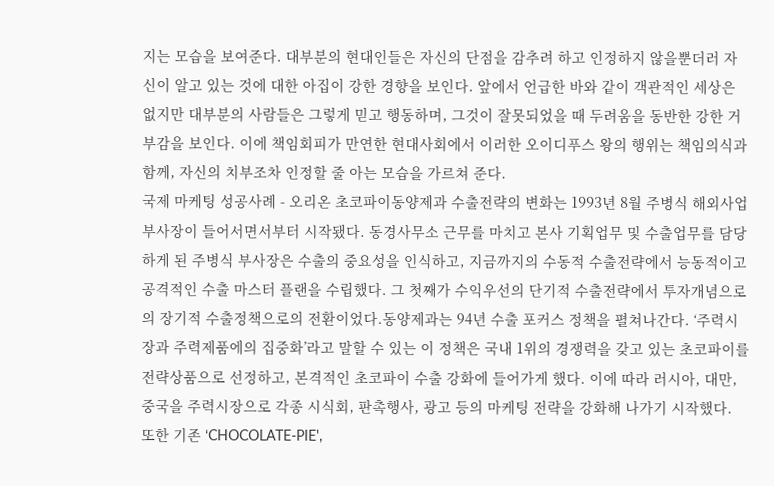지는 모습을 보여준다. 대부분의 현대인들은 자신의 단점을 감추려 하고 인정하지 않을뿐더러 자신이 알고 있는 것에 대한 아집이 강한 경향을 보인다. 앞에서 언급한 바와 같이 객관적인 세상은 없지만 대부분의 사람들은 그렇게 믿고 행동하며, 그것이 잘못되었을 때 두려움을 동반한 강한 거부감을 보인다. 이에 책임회피가 만연한 현대사회에서 이러한 오이디푸스 왕의 행위는 책임의식과 함께, 자신의 치부조차 인정할 줄 아는 모습을 가르쳐 준다.
국제 마케팅 성공사례 - 오리온 초코파이동양제과 수출전략의 변화는 1993년 8월 주병식 해외사업 부사장이 들어서면서부터 시작됐다. 동경사무소 근무를 마치고 본사 기획업무 및 수출업무를 담당하게 된 주병식 부사장은 수출의 중요성을 인식하고, 지금까지의 수동적 수출전략에서 능동적이고 공격적인 수출 마스터 플랜을 수립했다. 그 첫째가 수익우선의 단기적 수출전략에서 투자개념으로의 장기적 수출정책으로의 전환이었다.동양제과는 94년 수출 포커스 정책을 펼쳐나간다. ‘주력시장과 주력제품에의 집중화’라고 말할 수 있는 이 정책은 국내 1위의 경쟁력을 갖고 있는 초코파이를 전략상품으로 선정하고, 본격적인 초코파이 수출 강화에 들어가게 했다. 이에 따라 러시아, 대만, 중국을 주력시장으로 각종 시식회, 판촉행사, 광고 등의 마케팅 전략을 강화해 나가기 시작했다. 또한 기존 ‘CHOCOLATE-PIE',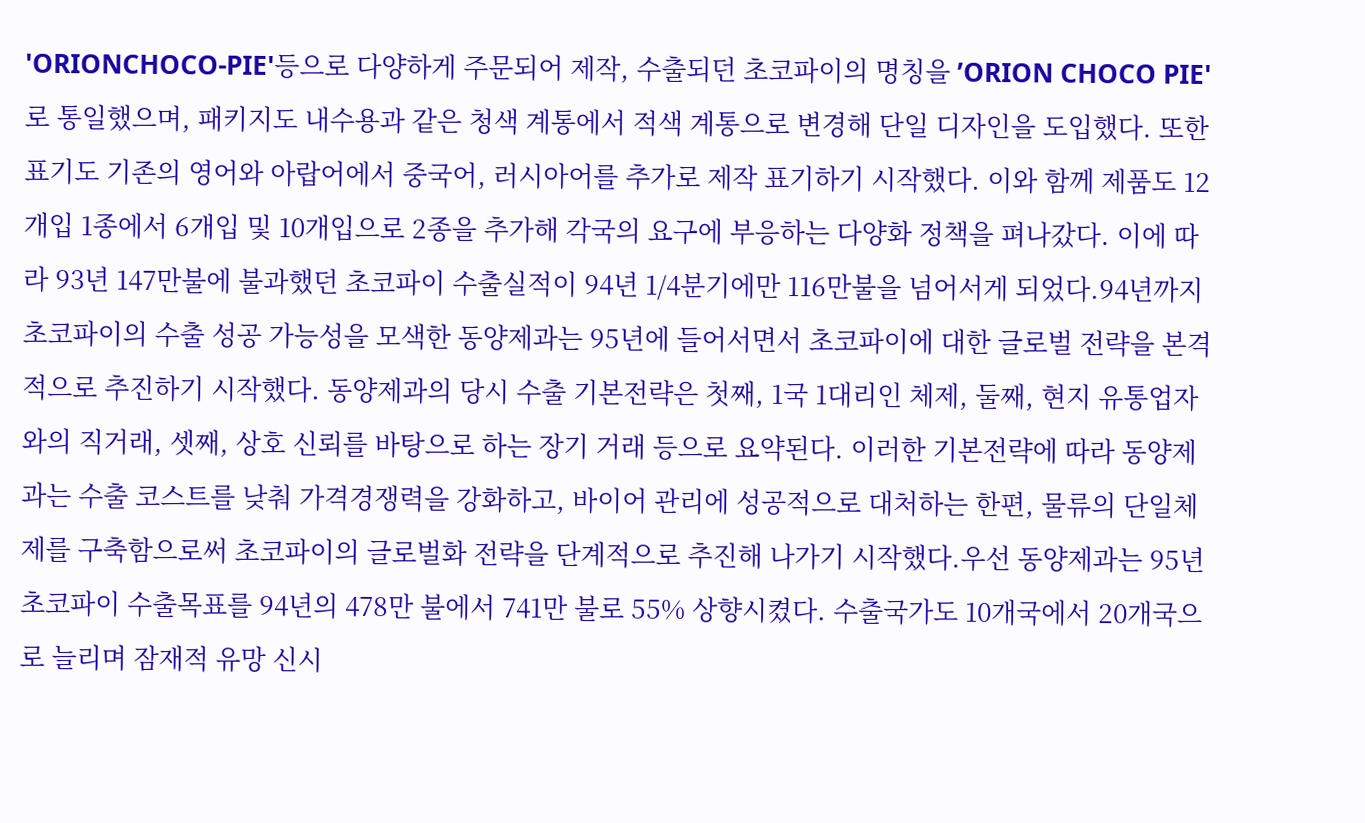'ORIONCHOCO-PIE'등으로 다양하게 주문되어 제작, 수출되던 초코파이의 명칭을 ’ORION CHOCO PIE'로 통일했으며, 패키지도 내수용과 같은 청색 계통에서 적색 계통으로 변경해 단일 디자인을 도입했다. 또한 표기도 기존의 영어와 아랍어에서 중국어, 러시아어를 추가로 제작 표기하기 시작했다. 이와 함께 제품도 12개입 1종에서 6개입 및 10개입으로 2종을 추가해 각국의 요구에 부응하는 다양화 정책을 펴나갔다. 이에 따라 93년 147만불에 불과했던 초코파이 수출실적이 94년 1/4분기에만 116만불을 넘어서게 되었다.94년까지 초코파이의 수출 성공 가능성을 모색한 동양제과는 95년에 들어서면서 초코파이에 대한 글로벌 전략을 본격적으로 추진하기 시작했다. 동양제과의 당시 수출 기본전략은 첫째, 1국 1대리인 체제, 둘째, 현지 유통업자와의 직거래, 셋째, 상호 신뢰를 바탕으로 하는 장기 거래 등으로 요약된다. 이러한 기본전략에 따라 동양제과는 수출 코스트를 낮춰 가격경쟁력을 강화하고, 바이어 관리에 성공적으로 대처하는 한편, 물류의 단일체제를 구축함으로써 초코파이의 글로벌화 전략을 단계적으로 추진해 나가기 시작했다.우선 동양제과는 95년 초코파이 수출목표를 94년의 478만 불에서 741만 불로 55% 상향시켰다. 수출국가도 10개국에서 20개국으로 늘리며 잠재적 유망 신시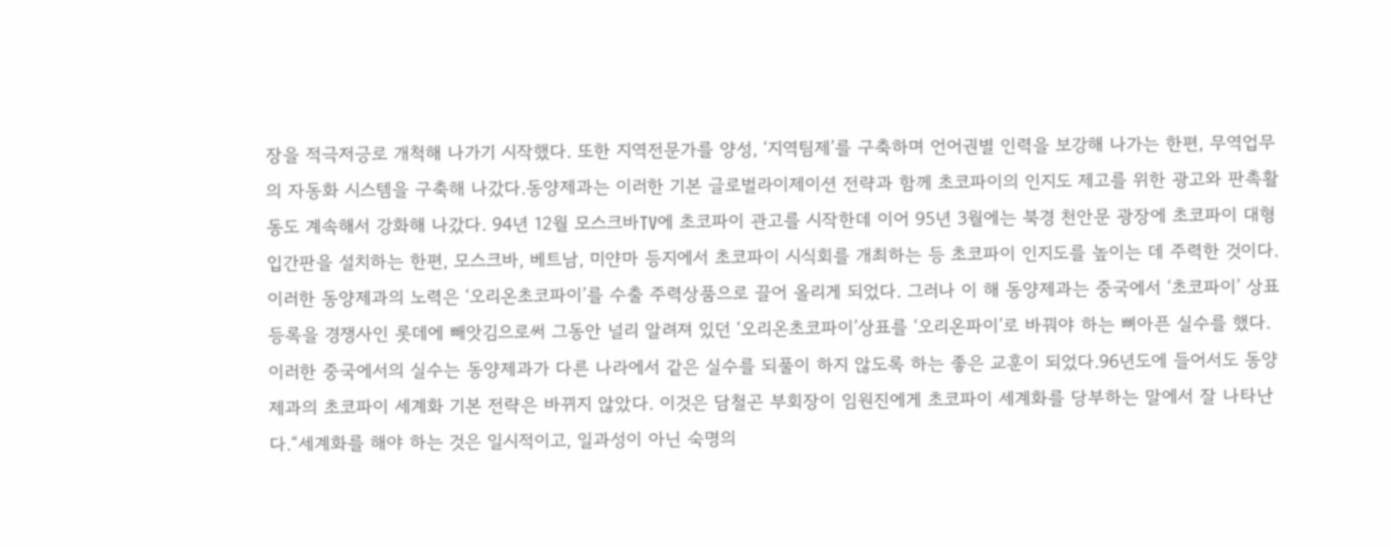장을 적극저긍로 개척해 나가기 시작했다. 또한 지역전문가를 양성, ‘지역팀제’를 구축하며 언어권별 인력을 보강해 나가는 한편, 무역업무의 자동화 시스템을 구축해 나갔다.동양제과는 이러한 기본 글로벌라이제이션 전략과 함께 초코파이의 인지도 제고를 위한 광고와 판촉활동도 계속해서 강화해 나갔다. 94년 12월 모스크바TV에 초코파이 관고를 시작한데 이어 95년 3월에는 북경 천안문 광장에 초코파이 대형 입간판을 설치하는 한편, 모스크바, 베트남, 미얀마 등지에서 초코파이 시식회를 개최하는 등 초코파이 인지도를 높이는 데 주력한 것이다. 이러한 동양제과의 노력은 ‘오리온초코파이’를 수출 주력상품으로 끌어 올리게 되었다. 그러나 이 해 동양제과는 중국에서 ‘초코파이’ 상표등록을 경쟁사인 롯데에 빼앗김으로써 그동안 널리 알려져 있던 ‘오리온초코파이’상표를 ‘오리온파이’로 바꿔야 하는 뼈아픈 실수를 했다. 이러한 중국에서의 실수는 동양제과가 다른 나라에서 같은 실수를 되풀이 하지 않도록 하는 좋은 교훈이 되었다.96년도에 들어서도 동양제과의 초코파이 세계화 기본 전략은 바뀌지 않았다. 이것은 담철곤 부회장이 임원진에게 초코파이 세계화를 당부하는 말에서 잘 나타난다.“세계화를 해야 하는 것은 일시적이고, 일과성이 아닌 숙명의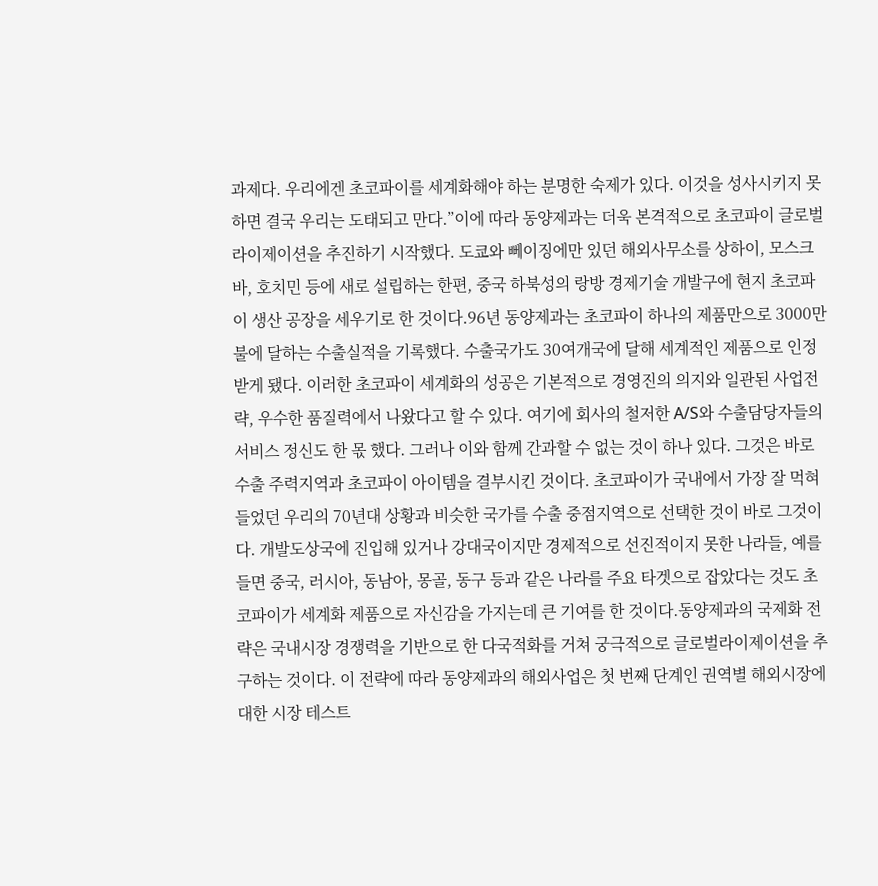과제다. 우리에겐 초코파이를 세계화해야 하는 분명한 숙제가 있다. 이것을 성사시키지 못하면 결국 우리는 도태되고 만다.”이에 따라 동양제과는 더욱 본격적으로 초코파이 글로벌라이제이션을 추진하기 시작했다. 도쿄와 뻬이징에만 있던 해외사무소를 상하이, 모스크바, 호치민 등에 새로 설립하는 한편, 중국 하북성의 랑방 경제기술 개발구에 현지 초코파이 생산 공장을 세우기로 한 것이다.96년 동양제과는 초코파이 하나의 제품만으로 3000만불에 달하는 수출실적을 기록했다. 수출국가도 30여개국에 달해 세계적인 제품으로 인정받게 됐다. 이러한 초코파이 세계화의 성공은 기본적으로 경영진의 의지와 일관된 사업전략, 우수한 품질력에서 나왔다고 할 수 있다. 여기에 회사의 철저한 A/S와 수출담당자들의 서비스 정신도 한 몫 했다. 그러나 이와 함께 간과할 수 없는 것이 하나 있다. 그것은 바로 수출 주력지역과 초코파이 아이템을 결부시킨 것이다. 초코파이가 국내에서 가장 잘 먹혀들었던 우리의 70년대 상황과 비슷한 국가를 수출 중점지역으로 선택한 것이 바로 그것이다. 개발도상국에 진입해 있거나 강대국이지만 경제적으로 선진적이지 못한 나라들, 예를 들면 중국, 러시아, 동남아, 몽골, 동구 등과 같은 나라를 주요 타겟으로 잡았다는 것도 초코파이가 세계화 제품으로 자신감을 가지는데 큰 기여를 한 것이다.동양제과의 국제화 전략은 국내시장 경쟁력을 기반으로 한 다국적화를 거쳐 궁극적으로 글로벌라이제이션을 추구하는 것이다. 이 전략에 따라 동양제과의 해외사업은 첫 번째 단계인 권역별 해외시장에 대한 시장 테스트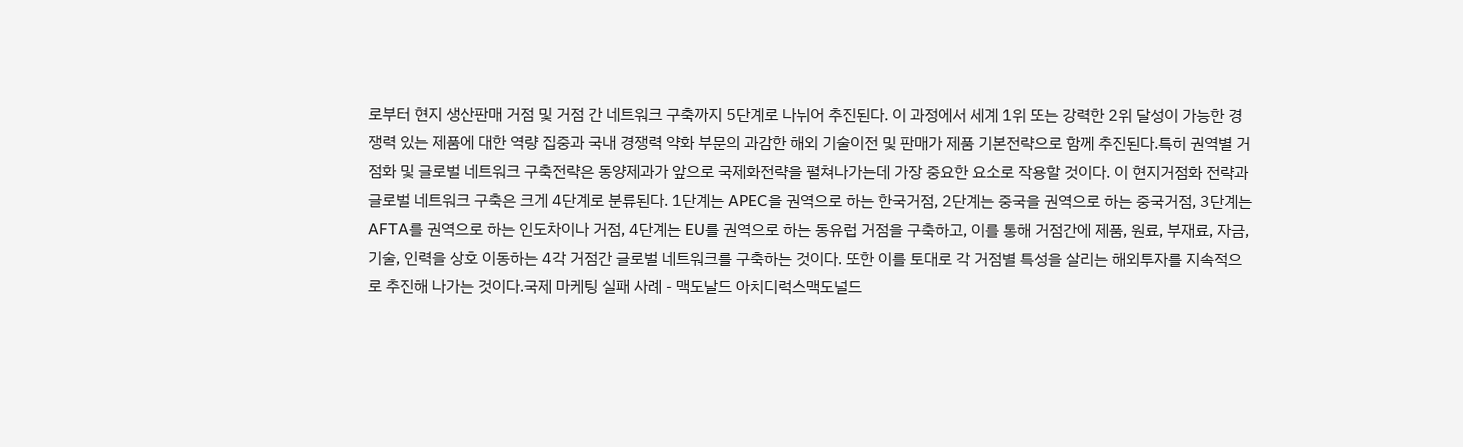로부터 현지 생산판매 거점 및 거점 간 네트워크 구축까지 5단계로 나뉘어 추진된다. 이 과정에서 세계 1위 또는 강력한 2위 달성이 가능한 경쟁력 있는 제품에 대한 역량 집중과 국내 경쟁력 약화 부문의 과감한 해외 기술이전 및 판매가 제품 기본전략으로 함께 추진된다.특히 권역별 거점화 및 글로벌 네트워크 구축전략은 동양제과가 앞으로 국제화전략을 펼쳐나가는데 가장 중요한 요소로 작용할 것이다. 이 현지거점화 전략과 글로벌 네트워크 구축은 크게 4단계로 분류된다. 1단계는 APEC을 권역으로 하는 한국거점, 2단계는 중국을 권역으로 하는 중국거점, 3단계는 AFTA를 권역으로 하는 인도차이나 거점, 4단계는 EU를 권역으로 하는 동유럽 거점을 구축하고, 이를 통해 거점간에 제품, 원료, 부재료, 자금, 기술, 인력을 상호 이동하는 4각 거점간 글로벌 네트워크를 구축하는 것이다. 또한 이를 토대로 각 거점별 특성을 살리는 해외투자를 지속적으로 추진해 나가는 것이다.국제 마케팅 실패 사례 - 맥도날드 아치디럭스맥도널드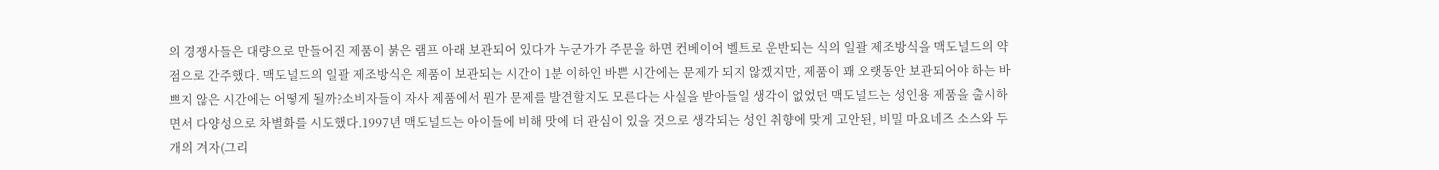의 경쟁사들은 대량으로 만들어진 제품이 붉은 램프 아래 보관되어 있다가 누군가가 주문을 하면 컨베이어 벨트로 운반되는 식의 일괄 제조방식을 맥도널드의 약점으로 간주했다. 맥도널드의 일괄 제조방식은 제품이 보관되는 시간이 1분 이하인 바쁜 시간에는 문제가 되지 않겠지만, 제품이 꽤 오랫동안 보관되어야 하는 바쁘지 않은 시간에는 어떻게 될까?소비자들이 자사 제품에서 뭔가 문제를 발견할지도 모른다는 사실을 받아들일 생각이 없었던 맥도널드는 성인용 제품을 출시하면서 다양성으로 차별화를 시도했다.1997년 맥도널드는 아이들에 비해 맛에 더 관심이 있을 것으로 생각되는 성인 취향에 맞게 고안된, 비밀 마요네즈 소스와 두 개의 겨자(그리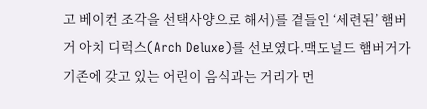고 베이컨 조각을 선택사양으로 해서)를 곁들인 ‘세련된’ 햄버거 아치 디럭스(Arch Deluxe)를 선보였다.맥도널드 햄버거가 기존에 갖고 있는 어린이 음식과는 거리가 먼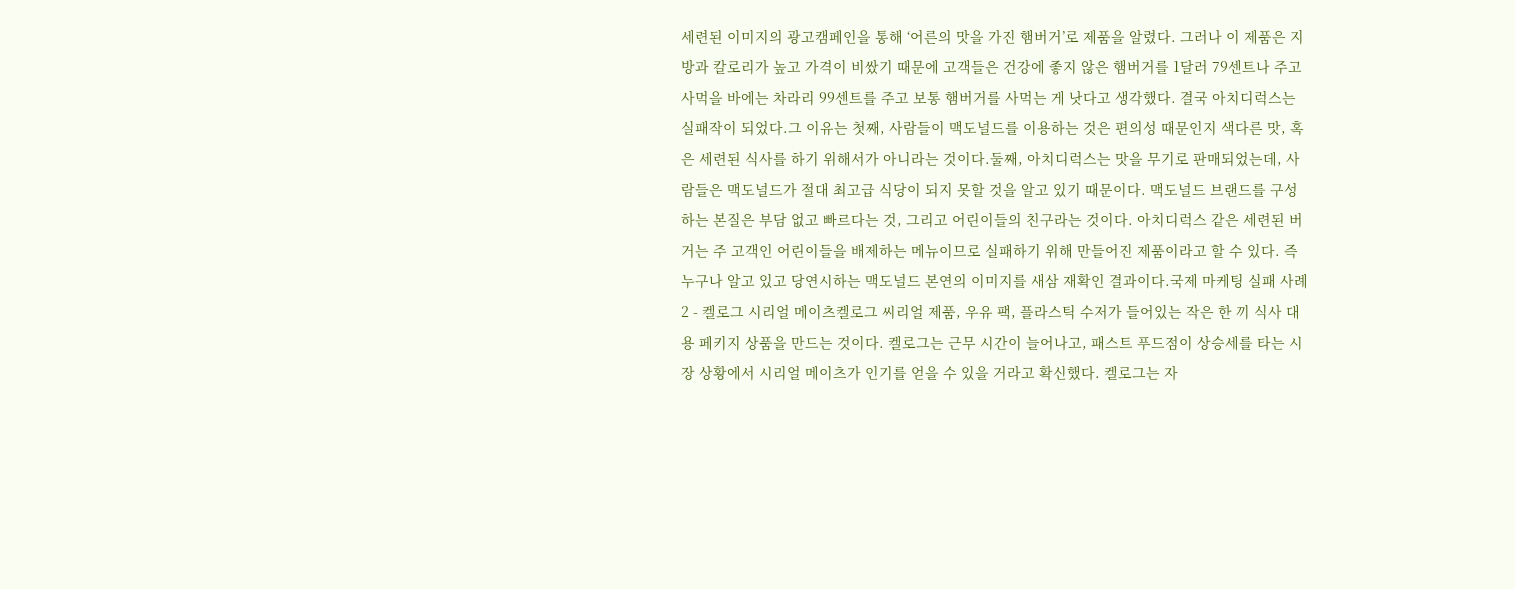세련된 이미지의 광고캠페인을 통해 ‘어른의 맛을 가진 햄버거’로 제품을 알렸다. 그러나 이 제품은 지방과 칼로리가 높고 가격이 비쌌기 때문에 고객들은 건강에 좋지 않은 햄버거를 1달러 79센트나 주고 사먹을 바에는 차라리 99센트를 주고 보통 햄버거를 사먹는 게 낫다고 생각했다. 결국 아치디럭스는 실패작이 되었다.그 이유는 첫째, 사람들이 맥도널드를 이용하는 것은 편의성 때문인지 색다른 맛, 혹은 세련된 식사를 하기 위해서가 아니라는 것이다.둘째, 아치디럭스는 맛을 무기로 판매되었는데, 사람들은 맥도널드가 절대 최고급 식당이 되지 못할 것을 알고 있기 때문이다. 맥도널드 브랜드를 구성하는 본질은 부담 없고 빠르다는 것, 그리고 어린이들의 친구라는 것이다. 아치디럭스 같은 세련된 버거는 주 고객인 어린이들을 배제하는 메뉴이므로 실패하기 위해 만들어진 제품이라고 할 수 있다. 즉 누구나 알고 있고 당연시하는 맥도널드 본연의 이미지를 새삼 재확인 결과이다.국제 마케팅 실패 사례2 - 켈로그 시리얼 메이츠켈로그 씨리얼 제품, 우유 팩, 플라스틱 수저가 들어있는 작은 한 끼 식사 대용 페키지 상품을 만드는 것이다. 켈로그는 근무 시간이 늘어나고, 패스트 푸드점이 상승세를 타는 시장 상황에서 시리얼 메이츠가 인기를 얻을 수 있을 거라고 확신했다. 켈로그는 자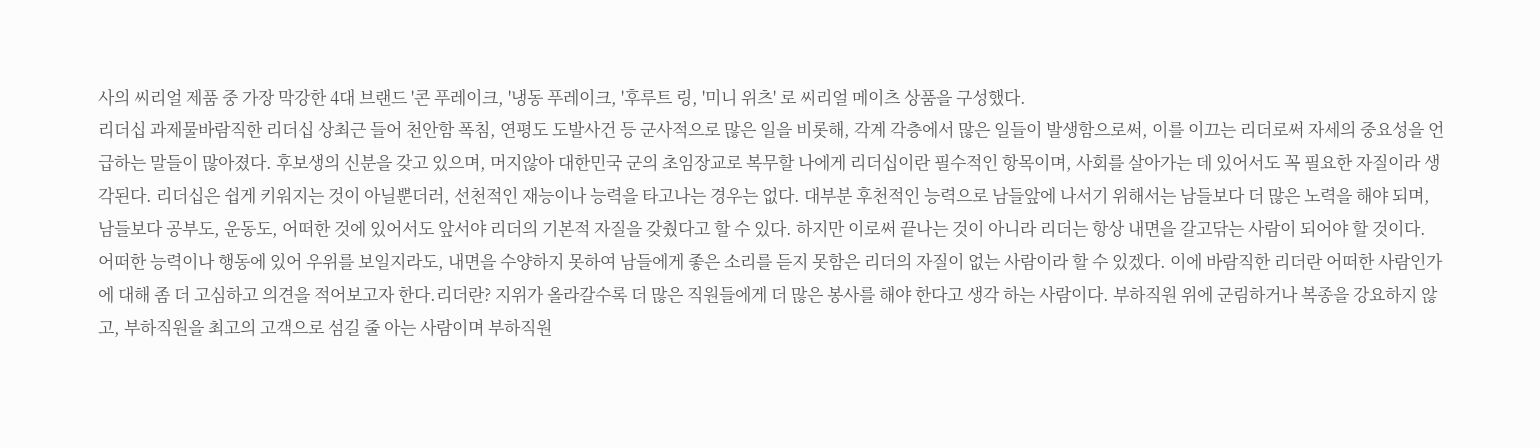사의 씨리얼 제품 중 가장 막강한 4대 브랜드 '콘 푸레이크, '냉동 푸레이크, '후루트 링, '미니 위츠' 로 씨리얼 메이츠 상품을 구성했다.
리더십 과제물바람직한 리더십 상최근 들어 천안함 폭침, 연평도 도발사건 등 군사적으로 많은 일을 비롯해, 각계 각층에서 많은 일들이 발생함으로써, 이를 이끄는 리더로써 자세의 중요성을 언급하는 말들이 많아졌다. 후보생의 신분을 갖고 있으며, 머지않아 대한민국 군의 초임장교로 복무할 나에게 리더십이란 필수적인 항목이며, 사회를 살아가는 데 있어서도 꼭 필요한 자질이라 생각된다. 리더십은 쉽게 키워지는 것이 아닐뿐더러, 선천적인 재능이나 능력을 타고나는 경우는 없다. 대부분 후천적인 능력으로 남들앞에 나서기 위해서는 남들보다 더 많은 노력을 해야 되며, 남들보다 공부도, 운동도, 어떠한 것에 있어서도 앞서야 리더의 기본적 자질을 갖췄다고 할 수 있다. 하지만 이로써 끝나는 것이 아니라 리더는 항상 내면을 갈고닦는 사람이 되어야 할 것이다. 어떠한 능력이나 행동에 있어 우위를 보일지라도, 내면을 수양하지 못하여 남들에게 좋은 소리를 듣지 못함은 리더의 자질이 없는 사람이라 할 수 있겠다. 이에 바람직한 리더란 어떠한 사람인가에 대해 좀 더 고심하고 의견을 적어보고자 한다.리더란? 지위가 올라갈수록 더 많은 직원들에게 더 많은 봉사를 해야 한다고 생각 하는 사람이다. 부하직원 위에 군림하거나 복종을 강요하지 않고, 부하직원을 최고의 고객으로 섬길 줄 아는 사람이며 부하직원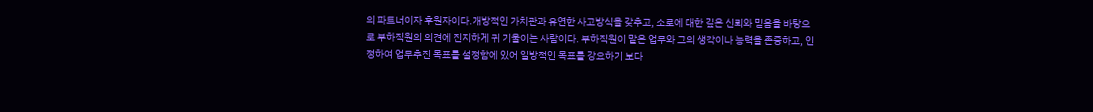의 파트너이자 후원자이다.개방적인 가치관과 유연한 사고방식을 갖추고, 소로에 대한 깊은 신뢰와 믿음을 바탕으로 부하직원의 의견에 진지하게 귀 기울이는 사람이다. 부하직원이 맡은 업무와 그의 생각이나 능력을 존중하고, 인정하여 업무추진 목표를 설정함에 있어 일방적인 목표를 강요하기 보다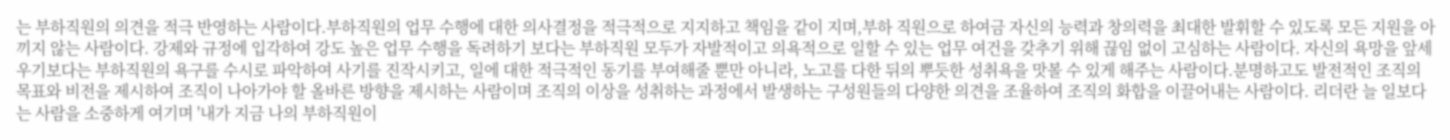는 부하직원의 의견을 적극 반영하는 사람이다.부하직원의 업무 수행에 대한 의사결정을 적극적으로 지지하고 책임을 같이 지며,부하 직원으로 하여금 자신의 능력과 창의력을 최대한 발휘할 수 있도록 모든 지원을 아끼지 않는 사람이다. 강제와 규정에 입각하여 강도 높은 업무 수행을 독려하기 보다는 부하직원 모두가 자발적이고 의욕적으로 일할 수 있는 업무 여건을 갖추기 위해 끊임 없이 고심하는 사람이다. 자신의 욕망을 앞세우기보다는 부하직원의 욕구를 수시로 파악하여 사기를 진작시키고, 일에 대한 적극적인 동기를 부여해줄 뿐만 아니라, 노고를 다한 뒤의 뿌듯한 성취욕을 맛볼 수 있게 해주는 사람이다.분명하고도 발전적인 조직의 목표와 비전을 제시하여 조직이 나아가야 할 올바른 방향을 제시하는 사람이며 조직의 이상을 성취하는 과정에서 발생하는 구성원들의 다양한 의견을 조율하여 조직의 화합을 이끌어내는 사람이다. 리더란 늘 일보다는 사람을 소중하게 여기며 '내가 지금 나의 부하직원이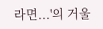라면...'의 거울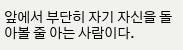앞에서 부단히 자기 자신을 돌아볼 줄 아는 사람이다.